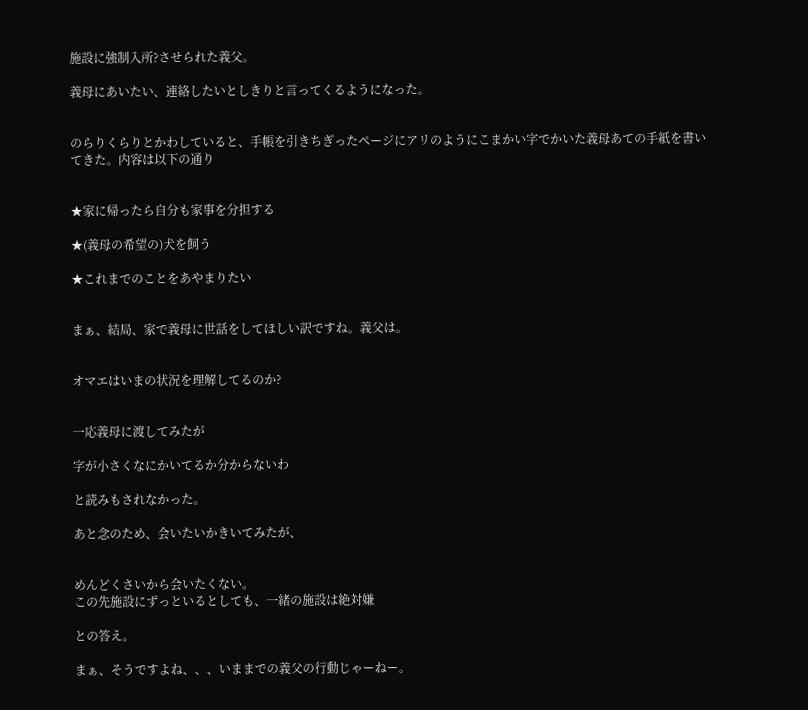施設に強制入所?させられた義父。

義母にあいたい、連絡したいとしきりと言ってくるようになった。


のらりくらりとかわしていると、手帳を引きちぎったページにアリのようにこまかい字でかいた義母あての手紙を書いてきた。内容は以下の通り


★家に帰ったら自分も家事を分担する

★(義母の希望の)犬を飼う

★これまでのことをあやまりたい


まぁ、結局、家で義母に世話をしてほしい訳ですね。義父は。


オマエはいまの状況を理解してるのか?


一応義母に渡してみたが

字が小さくなにかいてるか分からないわ

と読みもされなかった。

あと念のため、会いたいかきいてみたが、


めんどくさいから会いたくない。
この先施設にずっといるとしても、一緒の施設は絶対嫌

との答え。

まぁ、そうですよね、、、いままでの義父の行動じゃーねー。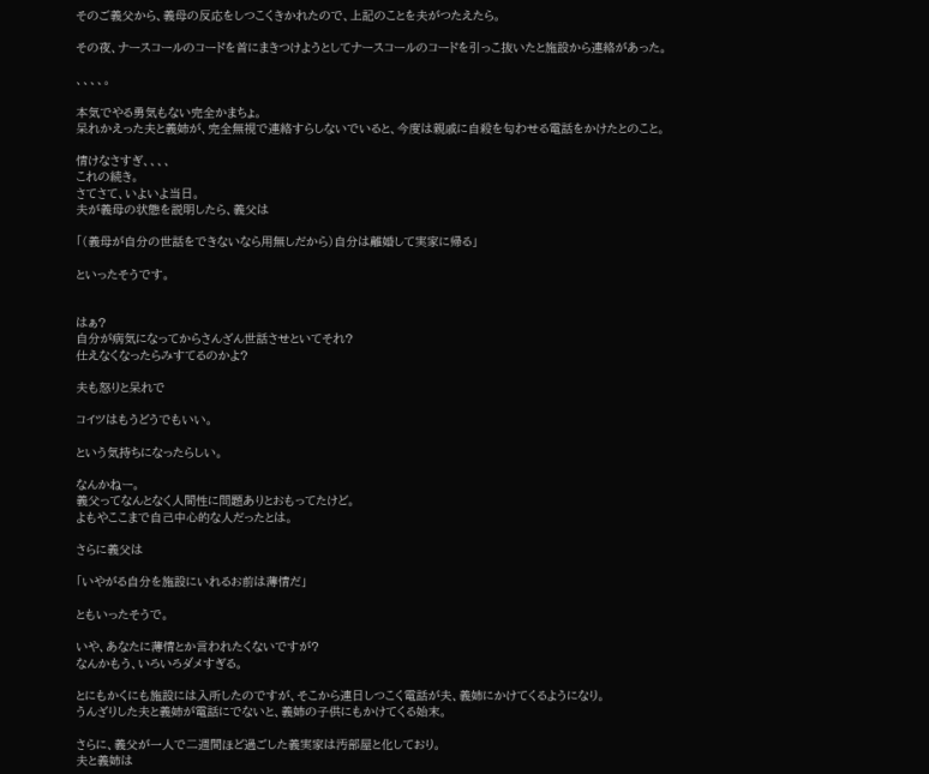そのご義父から、義母の反応をしつこくきかれたので、上記のことを夫がつたえたら。

その夜、ナースコールのコードを首にまきつけようとしてナースコールのコードを引っこ抜いたと施設から連絡があった。

、、、、。

本気でやる勇気もない完全かまちょ。
呆れかえった夫と義姉が、完全無視で連絡すらしないでいると、今度は親戚に自殺を匂わせる電話をかけたとのこと。

情けなさすぎ、、、、
これの続き。
さてさて、いよいよ当日。
夫が義母の状態を説明したら、義父は

「(義母が自分の世話をできないなら用無しだから)自分は離婚して実家に帰る」

といったそうです。


はぁ?
自分が病気になってからさんざん世話させといてそれ?
仕えなくなったらみすてるのかよ?

夫も怒りと呆れで

コイツはもうどうでもいい。

という気持ちになったらしい。

なんかねー。
義父ってなんとなく人間性に問題ありとおもってたけど。
よもやここまで自己中心的な人だったとは。

さらに義父は

「いやがる自分を施設にいれるお前は薄情だ」

ともいったそうで。

いや、あなたに薄情とか言われたくないですが?
なんかもう、いろいろダメすぎる。

とにもかくにも施設には入所したのですが、そこから連日しつこく電話が夫、義姉にかけてくるようになり。
うんざりした夫と義姉が電話にでないと、義姉の子供にもかけてくる始末。

さらに、義父が一人で二週間ほど過ごした義実家は汚部屋と化しており。
夫と義姉は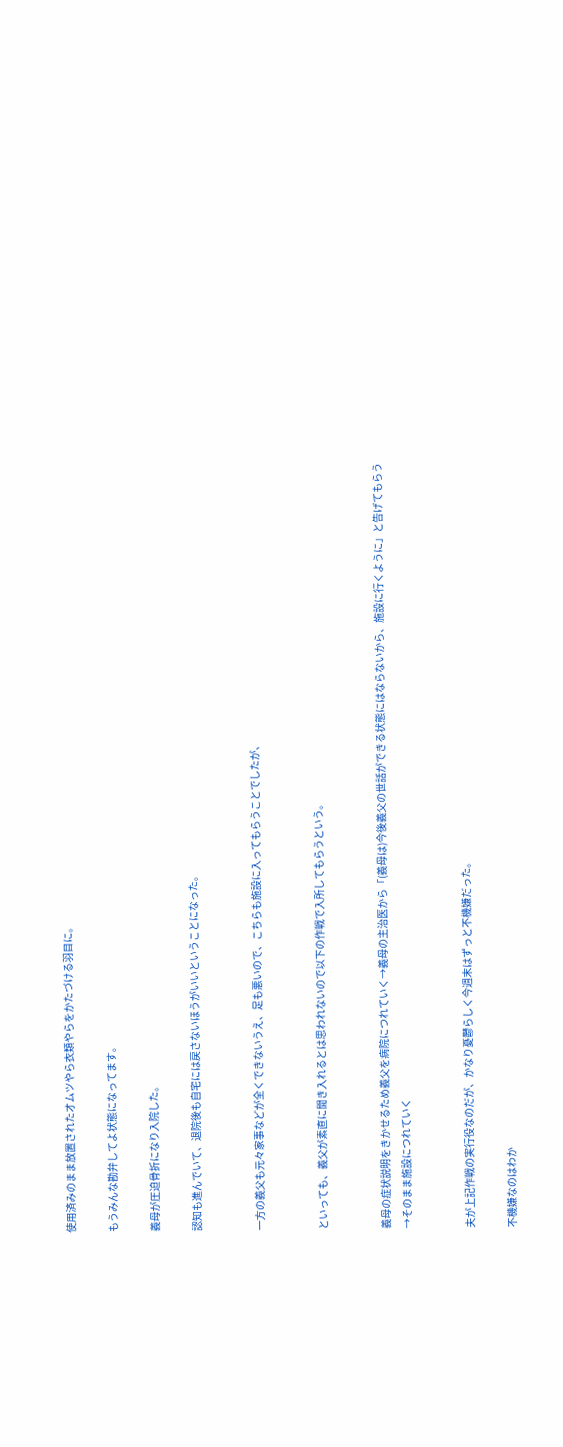使用済みのまま放置されたオムツやら衣類やらをかたづける羽目に。

もうみんな勘弁してよ状態になってます。

義母が圧迫骨折になり入院した。

認知も進んでいて、退院後も自宅には戻さないほうがいいということになった。


一方の義父も元々家事などが全くできないうえ、足も悪いので、こちらも施設に入ってもらうことでしたが、


といっても、義父が素直に聞き入れるとは思われないので以下の作戦で入所してもらうという。


義母の症状説明をきかせるため義父を病院につれていく→義母の主治医から「(義母は)今後義父の世話ができる状態にはならないから、施設に行くように」と告げてもらう→そのまま施設につれていく


夫が上記作戦の実行役なのだが、かなり憂鬱らしく今週末はずっと不機嫌だった。

不機嫌なのはわか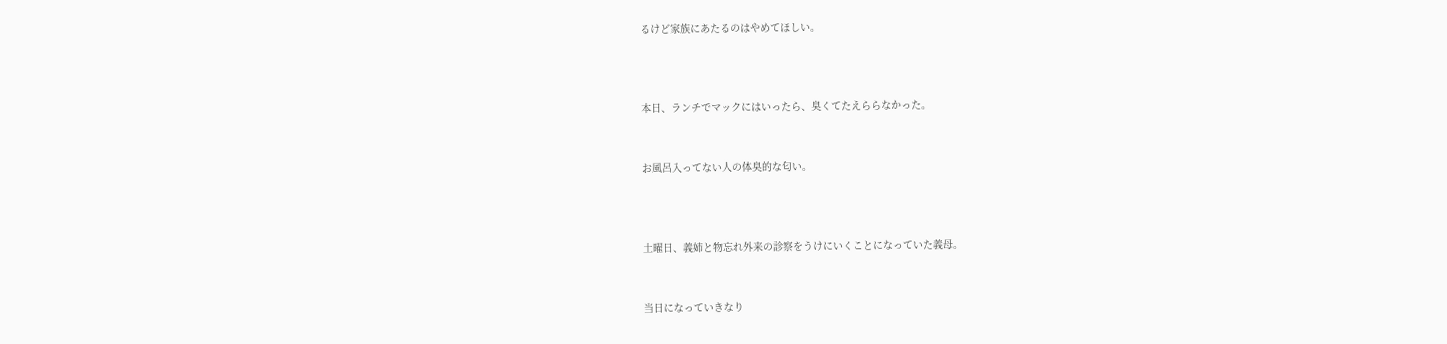るけど家族にあたるのはやめてほしい。



本日、ランチでマックにはいったら、臭くてたえららなかった。


お風呂入ってない人の体臭的な匂い。



土曜日、義姉と物忘れ外来の診察をうけにいくことになっていた義母。


当日になっていきなり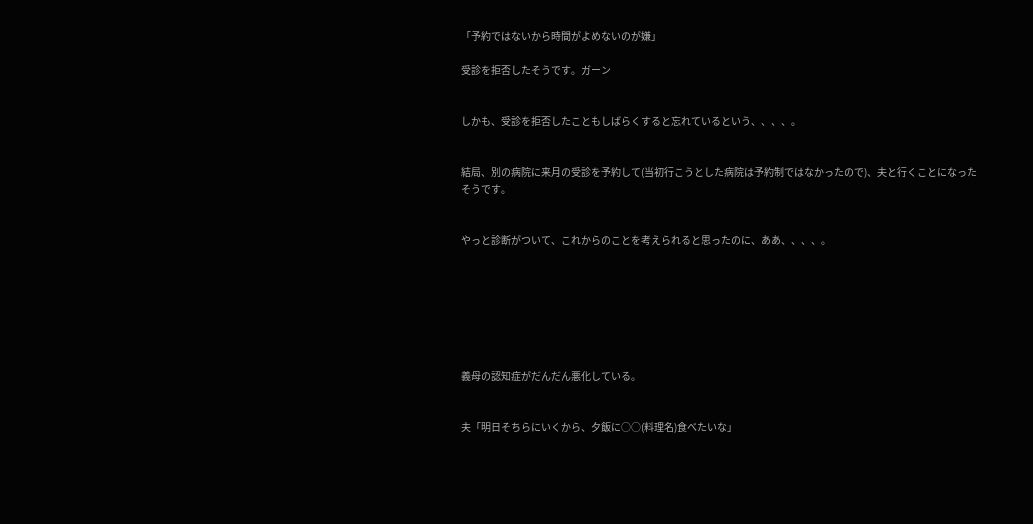「予約ではないから時間がよめないのが嫌」

受診を拒否したそうです。ガーン


しかも、受診を拒否したこともしばらくすると忘れているという、、、、。


結局、別の病院に来月の受診を予約して(当初行こうとした病院は予約制ではなかったので)、夫と行くことになったそうです。


やっと診断がついて、これからのことを考えられると思ったのに、ああ、、、、。







義母の認知症がだんだん悪化している。


夫「明日そちらにいくから、夕飯に○○(料理名)食べたいな」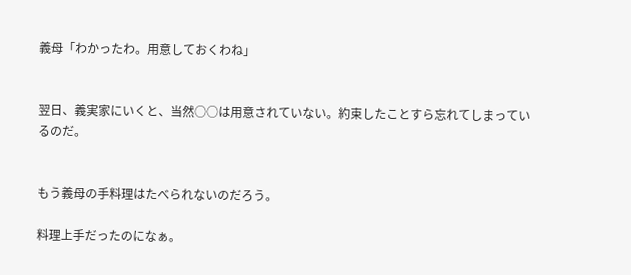義母「わかったわ。用意しておくわね」


翌日、義実家にいくと、当然○○は用意されていない。約束したことすら忘れてしまっているのだ。


もう義母の手料理はたべられないのだろう。

料理上手だったのになぁ。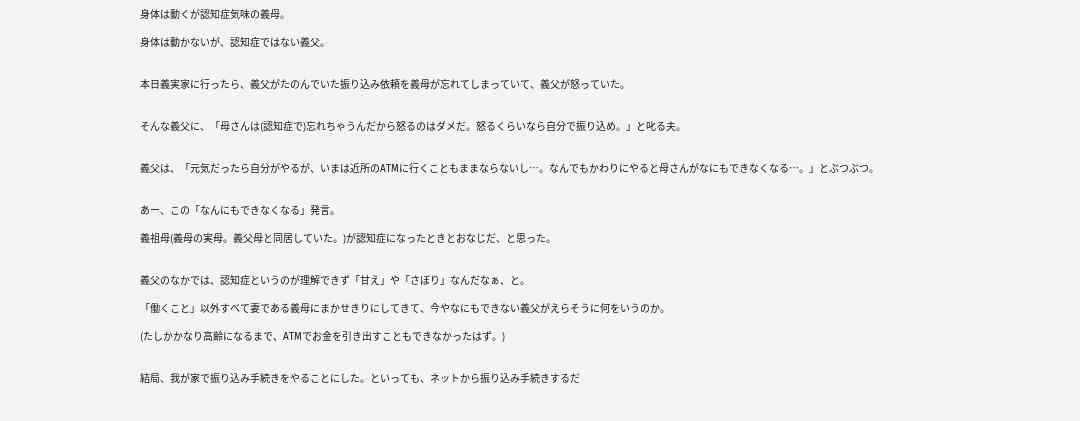身体は動くが認知症気味の義母。

身体は動かないが、認知症ではない義父。


本日義実家に行ったら、義父がたのんでいた振り込み依頼を義母が忘れてしまっていて、義父が怒っていた。


そんな義父に、「母さんは(認知症で)忘れちゃうんだから怒るのはダメだ。怒るくらいなら自分で振り込め。」と叱る夫。


義父は、「元気だったら自分がやるが、いまは近所のATMに行くこともままならないし…。なんでもかわりにやると母さんがなにもできなくなる…。」とぶつぶつ。


あー、この「なんにもできなくなる」発言。

義祖母(義母の実母。義父母と同居していた。)が認知症になったときとおなじだ、と思った。


義父のなかでは、認知症というのが理解できず「甘え」や「さぼり」なんだなぁ、と。

「働くこと」以外すべて妻である義母にまかせきりにしてきて、今やなにもできない義父がえらそうに何をいうのか。

(たしかかなり高齢になるまで、ATMでお金を引き出すこともできなかったはず。)


結局、我が家で振り込み手続きをやることにした。といっても、ネットから振り込み手続きするだ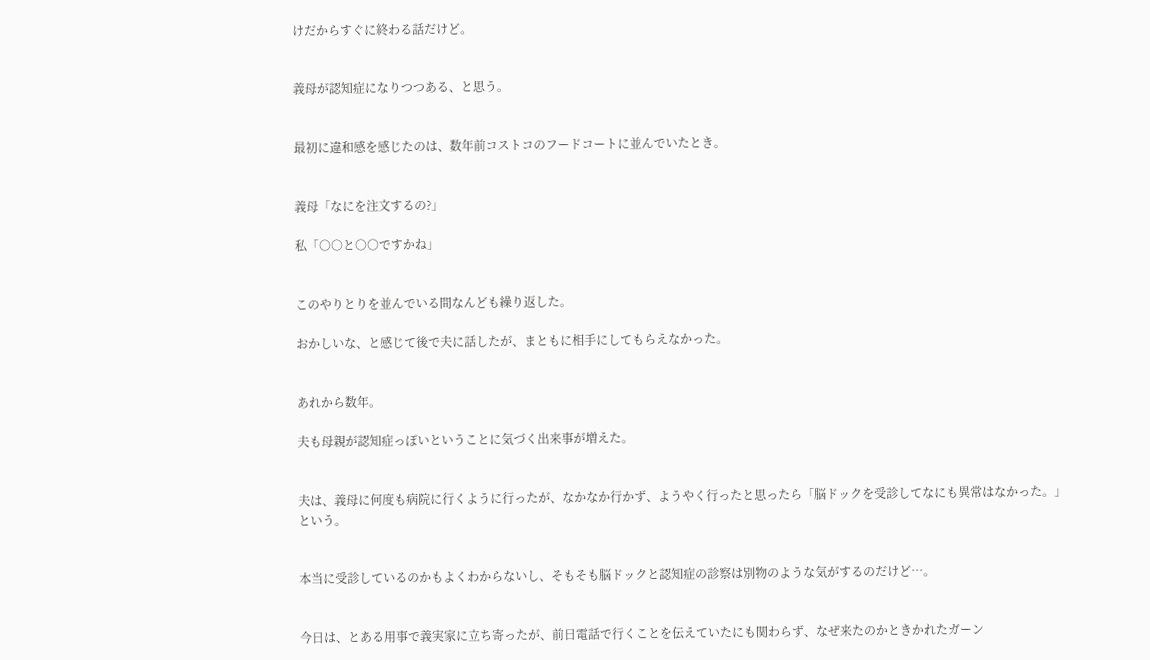けだからすぐに終わる話だけど。


義母が認知症になりつつある、と思う。


最初に違和感を感じたのは、数年前コストコのフードコートに並んでいたとき。


義母「なにを注文するの?」

私「○○と○○ですかね」


このやりとりを並んでいる間なんども繰り返した。

おかしいな、と感じて後で夫に話したが、まともに相手にしてもらえなかった。


あれから数年。

夫も母親が認知症っぽいということに気づく出来事が増えた。


夫は、義母に何度も病院に行くように行ったが、なかなか行かず、ようやく行ったと思ったら「脳ドックを受診してなにも異常はなかった。」という。


本当に受診しているのかもよくわからないし、そもそも脳ドックと認知症の診察は別物のような気がするのだけど…。


今日は、とある用事で義実家に立ち寄ったが、前日電話で行くことを伝えていたにも関わらず、なぜ来たのかときかれたガーン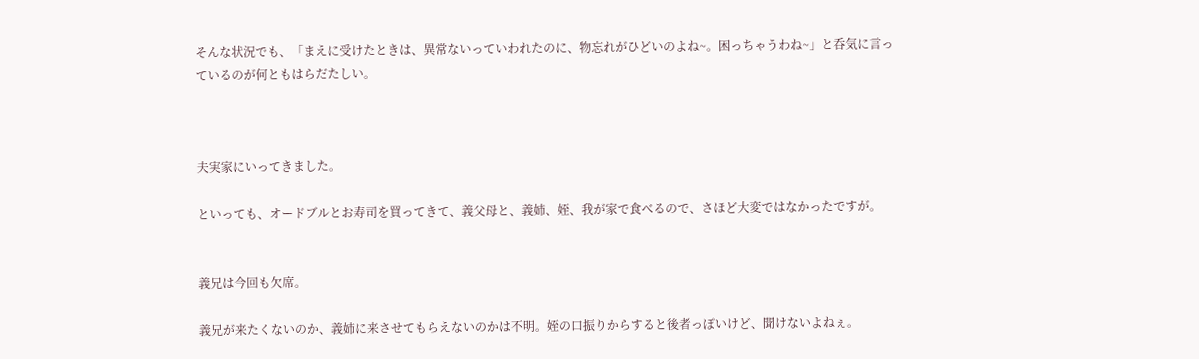そんな状況でも、「まえに受けたときは、異常ないっていわれたのに、物忘れがひどいのよね~。困っちゃうわね~」と呑気に言っているのが何ともはらだたしい。



夫実家にいってきました。

といっても、オードブルとお寿司を買ってきて、義父母と、義姉、姪、我が家で食べるので、さほど大変ではなかったですが。


義兄は今回も欠席。

義兄が来たくないのか、義姉に来させてもらえないのかは不明。姪の口振りからすると後者っぽいけど、聞けないよねぇ。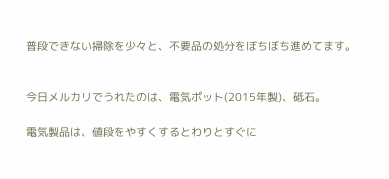普段できない掃除を少々と、不要品の処分をぼちぼち進めてます。


今日メルカリでうれたのは、電気ポット(2015年製)、砥石。

電気製品は、値段をやすくするとわりとすぐに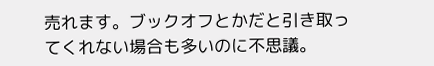売れます。ブックオフとかだと引き取ってくれない場合も多いのに不思議。